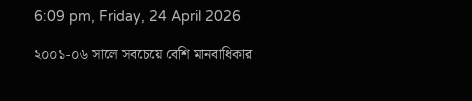6:09 pm, Friday, 24 April 2026

২০০১-০৬ সালে সবচেয়ে বেশি মানবাধিকার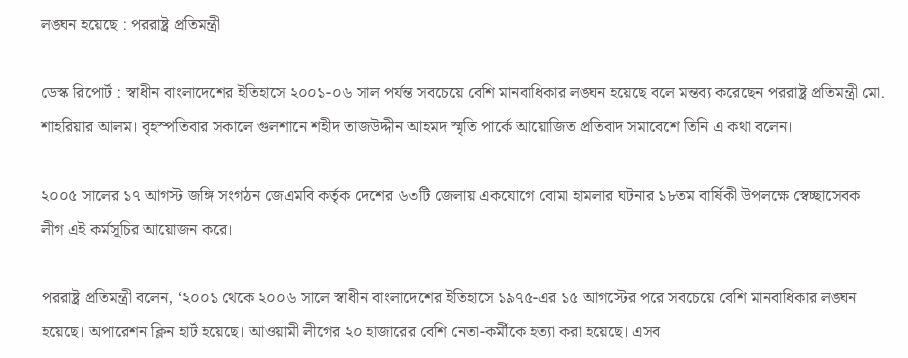লঙ্ঘন হয়েছে : পররাষ্ট্র প্রতিমন্ত্রী

ডেস্ক রিপোর্ট : স্বাধীন বাংলাদেশের ইতিহাসে ২০০১-০৬ সাল পর্যন্ত সবচেয়ে বেশি মানবাধিকার লঙ্ঘন হয়েছে বলে মন্তব্য করেছেন পররাষ্ট্র প্রতিমন্ত্রী মো. শাহরিয়ার আলম। বৃহস্পতিবার সকালে গুলশানে শহীদ তাজউদ্দীন আহমদ স্মৃতি পার্কে আয়োজিত প্রতিবাদ সমাবেশে তিনি এ কথা বলেন।

২০০৫ সালের ১৭ আগস্ট জঙ্গি সংগঠন জেএমবি কর্তৃক দেশের ৬৩টি জেলায় একযোগে বোমা হামলার ঘটনার ১৮তম বার্ষিকী উপলক্ষে স্বেচ্ছাসেবক লীগ এই কর্মসূচির আয়োজন করে।

পররাষ্ট্র প্রতিমন্ত্রী বলেন, ‘২০০১ থেকে ২০০৬ সালে স্বাধীন বাংলাদেশের ইতিহাসে ১৯৭৫-এর ১৫ আগস্টের পরে সবচেয়ে বেশি মানবাধিকার লঙ্ঘন হয়েছে। অপারেশন ক্লিন হার্ট হয়েছে। আওয়ামী লীগের ২০ হাজারের বেশি নেতা-কর্মীকে হত্যা করা হয়েছে। এসব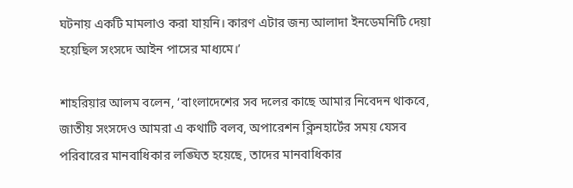ঘটনায় একটি মামলাও করা যায়নি। কারণ এটার জন্য আলাদা ইনডেমনিটি দেয়া হয়েছিল সংসদে আইন পাসের মাধ্যমে।’

শাহরিয়ার আলম বলেন, ‘বাংলাদেশের সব দলের কাছে আমার নিবেদন থাকবে, জাতীয় সংসদেও আমরা এ কথাটি বলব, অপারেশন ক্লিনহার্টের সময় যেসব পরিবারের মানবাধিকার লঙ্ঘিত হয়েছে, তাদের মানবাধিকার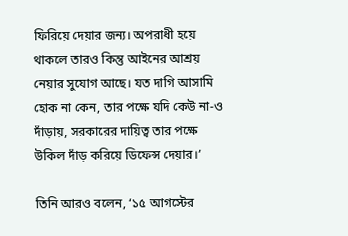ফিরিয়ে দেয়ার জন্য। অপরাধী হয়ে থাকলে তারও কিন্তু আইনের আশ্রয় নেয়ার সুযোগ আছে। যত দাগি আসামি হোক না কেন, তার পক্ষে যদি কেউ না-ও দাঁড়ায়, সরকারের দায়িত্ব তার পক্ষে উকিল দাঁড় করিয়ে ডিফেন্স দেয়ার।’

তিনি আরও বলেন, ‘১৫ আগস্টের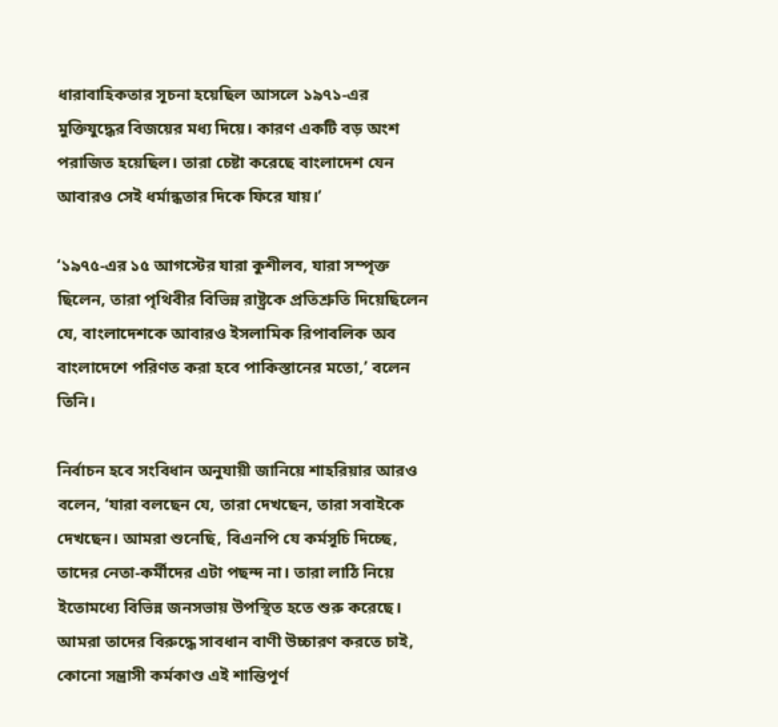ধারাবাহিকতার সূচনা হয়েছিল আসলে ১৯৭১-এর মুক্তিযুদ্ধের বিজয়ের মধ্য দিয়ে। কারণ একটি বড় অংশ পরাজিত হয়েছিল। তারা চেষ্টা করেছে বাংলাদেশ যেন আবারও সেই ধর্মান্ধতার দিকে ফিরে যায়।’

‘১৯৭৫-এর ১৫ আগস্টের যারা কুশীলব, যারা সম্পৃক্ত ছিলেন, তারা পৃথিবীর বিভিন্ন রাষ্ট্রকে প্রতিশ্রুতি দিয়েছিলেন যে, বাংলাদেশকে আবারও ইসলামিক রিপাবলিক অব বাংলাদেশে পরিণত করা হবে পাকিস্তানের মতো,’ বলেন তিনি।

নির্বাচন হবে সংবিধান অনুযায়ী জানিয়ে শাহরিয়ার আরও বলেন, ‘যারা বলছেন যে, তারা দেখছেন, তারা সবাইকে দেখছেন। আমরা শুনেছি, বিএনপি যে কর্মসূচি দিচ্ছে, তাদের নেতা-কর্মীদের এটা পছন্দ না। তারা লাঠি নিয়ে ইতোমধ্যে বিভিন্ন জনসভায় উপস্থিত হতে শুরু করেছে। আমরা তাদের বিরুদ্ধে সাবধান বাণী উচ্চারণ করতে চাই, কোনো সন্ত্রাসী কর্মকাণ্ড এই শান্তিপূর্ণ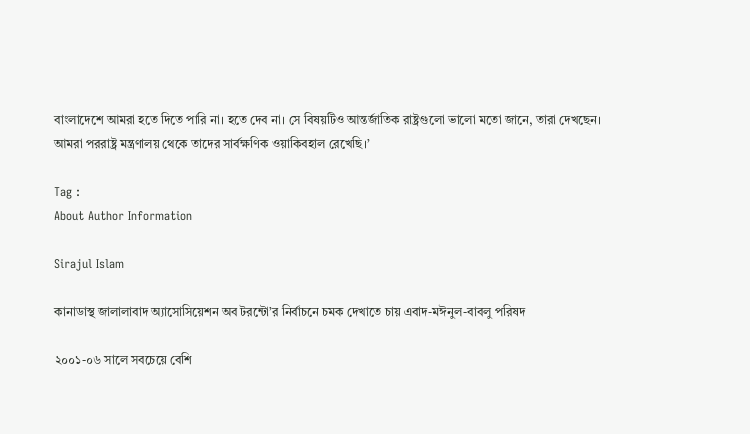বাংলাদেশে আমরা হতে দিতে পারি না। হতে দেব না। সে বিষয়টিও আন্তর্জাতিক রাষ্ট্রগুলো ভালো মতো জানে, তারা দেখছেন। আমরা পররাষ্ট্র মন্ত্রণালয় থেকে তাদের সার্বক্ষণিক ওয়াকিবহাল রেখেছি।’

Tag :
About Author Information

Sirajul Islam

কানাডাস্থ জালালাবাদ অ্যাসোসিয়েশন অব টরন্টো’র নির্বাচনে চমক দেখাতে চায় এবাদ-মঈনুল-বাবলু পরিষদ

২০০১-০৬ সালে সবচেয়ে বেশি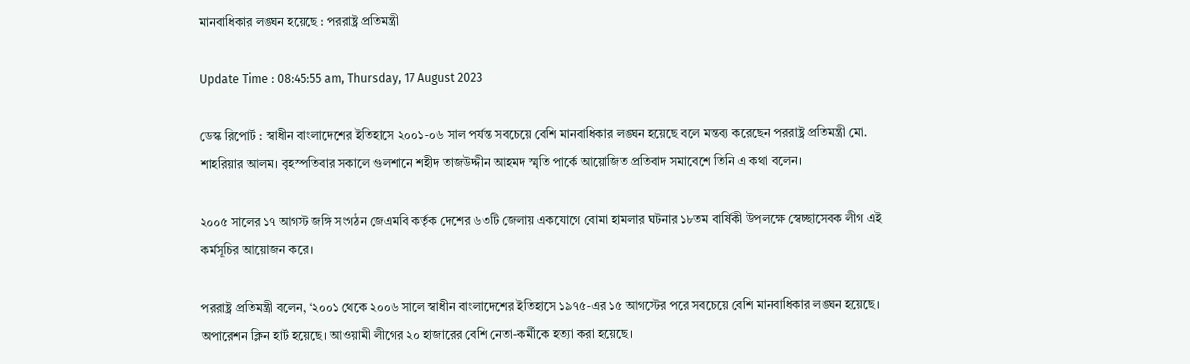মানবাধিকার লঙ্ঘন হয়েছে : পররাষ্ট্র প্রতিমন্ত্রী

Update Time : 08:45:55 am, Thursday, 17 August 2023

ডেস্ক রিপোর্ট : স্বাধীন বাংলাদেশের ইতিহাসে ২০০১-০৬ সাল পর্যন্ত সবচেয়ে বেশি মানবাধিকার লঙ্ঘন হয়েছে বলে মন্তব্য করেছেন পররাষ্ট্র প্রতিমন্ত্রী মো. শাহরিয়ার আলম। বৃহস্পতিবার সকালে গুলশানে শহীদ তাজউদ্দীন আহমদ স্মৃতি পার্কে আয়োজিত প্রতিবাদ সমাবেশে তিনি এ কথা বলেন।

২০০৫ সালের ১৭ আগস্ট জঙ্গি সংগঠন জেএমবি কর্তৃক দেশের ৬৩টি জেলায় একযোগে বোমা হামলার ঘটনার ১৮তম বার্ষিকী উপলক্ষে স্বেচ্ছাসেবক লীগ এই কর্মসূচির আয়োজন করে।

পররাষ্ট্র প্রতিমন্ত্রী বলেন, ‘২০০১ থেকে ২০০৬ সালে স্বাধীন বাংলাদেশের ইতিহাসে ১৯৭৫-এর ১৫ আগস্টের পরে সবচেয়ে বেশি মানবাধিকার লঙ্ঘন হয়েছে। অপারেশন ক্লিন হার্ট হয়েছে। আওয়ামী লীগের ২০ হাজারের বেশি নেতা-কর্মীকে হত্যা করা হয়েছে।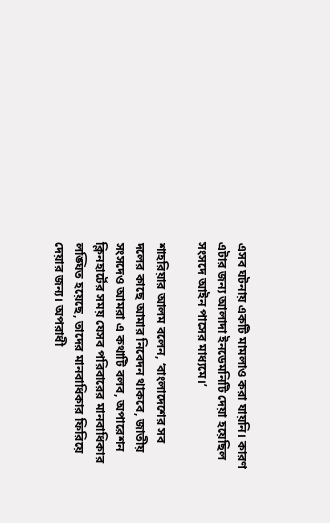এসব ঘটনায় একটি মামলাও করা যায়নি। কারণ এটার জন্য আলাদা ইনডেমনিটি দেয়া হয়েছিল সংসদে আইন পাসের মাধ্যমে।’

শাহরিয়ার আলম বলেন, ‘বাংলাদেশের সব দলের কাছে আমার নিবেদন থাকবে, জাতীয় সংসদেও আমরা এ কথাটি বলব, অপারেশন ক্লিনহার্টের সময় যেসব পরিবারের মানবাধিকার লঙ্ঘিত হয়েছে, তাদের মানবাধিকার ফিরিয়ে দেয়ার জন্য। অপরাধী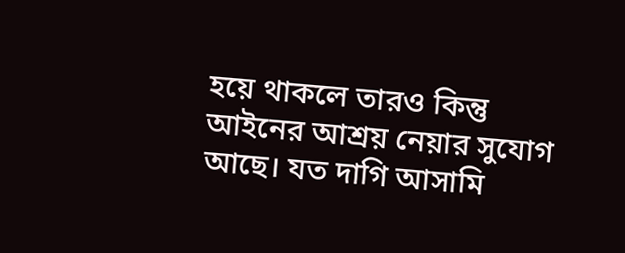হয়ে থাকলে তারও কিন্তু আইনের আশ্রয় নেয়ার সুযোগ আছে। যত দাগি আসামি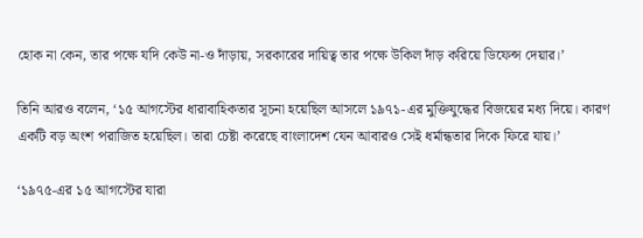হোক না কেন, তার পক্ষে যদি কেউ না-ও দাঁড়ায়, সরকারের দায়িত্ব তার পক্ষে উকিল দাঁড় করিয়ে ডিফেন্স দেয়ার।’

তিনি আরও বলেন, ‘১৫ আগস্টের ধারাবাহিকতার সূচনা হয়েছিল আসলে ১৯৭১-এর মুক্তিযুদ্ধের বিজয়ের মধ্য দিয়ে। কারণ একটি বড় অংশ পরাজিত হয়েছিল। তারা চেষ্টা করেছে বাংলাদেশ যেন আবারও সেই ধর্মান্ধতার দিকে ফিরে যায়।’

‘১৯৭৫-এর ১৫ আগস্টের যারা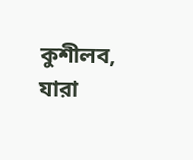কুশীলব, যারা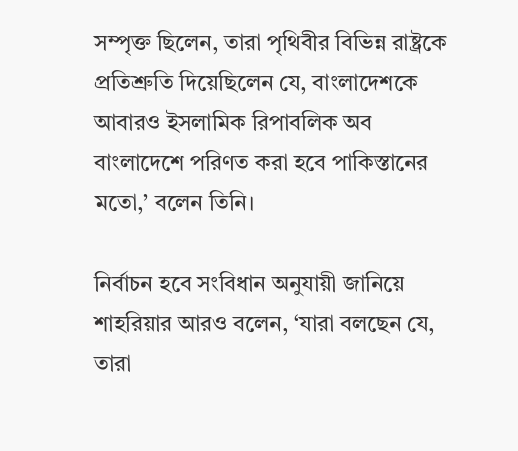সম্পৃক্ত ছিলেন, তারা পৃথিবীর বিভিন্ন রাষ্ট্রকে প্রতিশ্রুতি দিয়েছিলেন যে, বাংলাদেশকে আবারও ইসলামিক রিপাবলিক অব বাংলাদেশে পরিণত করা হবে পাকিস্তানের মতো,’ বলেন তিনি।

নির্বাচন হবে সংবিধান অনুযায়ী জানিয়ে শাহরিয়ার আরও বলেন, ‘যারা বলছেন যে, তারা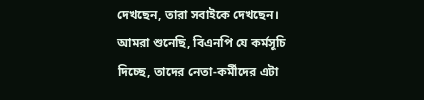দেখছেন, তারা সবাইকে দেখছেন। আমরা শুনেছি, বিএনপি যে কর্মসূচি দিচ্ছে, তাদের নেতা-কর্মীদের এটা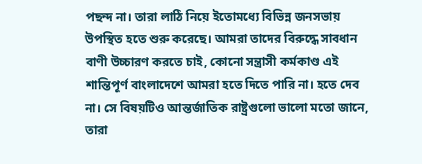পছন্দ না। তারা লাঠি নিয়ে ইতোমধ্যে বিভিন্ন জনসভায় উপস্থিত হতে শুরু করেছে। আমরা তাদের বিরুদ্ধে সাবধান বাণী উচ্চারণ করতে চাই, কোনো সন্ত্রাসী কর্মকাণ্ড এই শান্তিপূর্ণ বাংলাদেশে আমরা হতে দিতে পারি না। হতে দেব না। সে বিষয়টিও আন্তর্জাতিক রাষ্ট্রগুলো ভালো মতো জানে, তারা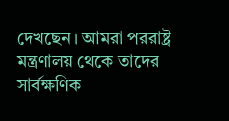দেখছেন। আমরা পররাষ্ট্র মন্ত্রণালয় থেকে তাদের সার্বক্ষণিক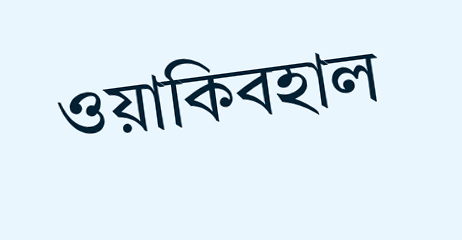ওয়াকিবহাল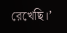রেখেছি।’